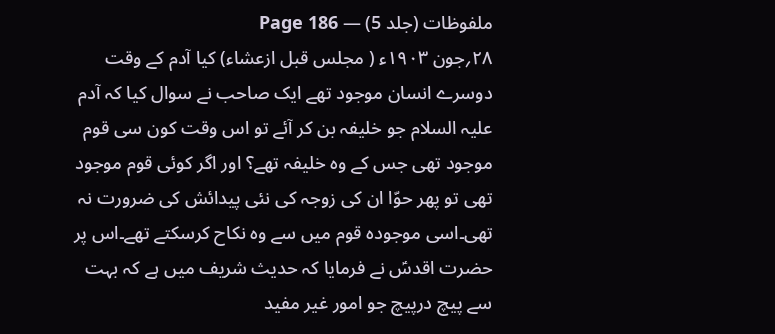ملفوظات (جلد 5) — Page 186
۲۸؍جون ۱۹۰۳ء ( مجلس قبل ازعشاء) کیا آدم کے وقت دوسرے انسان موجود تھے ایک صاحب نے سوال کیا کہ آدم علیہ السلام جو خلیفہ بن کر آئے تو اس وقت کون سی قوم موجود تھی جس کے وہ خلیفہ تھے؟ اور اگر کوئی قوم موجود تھی تو پھر حوّا ان کی زوجہ کی نئی پیدائش کی ضرورت نہ تھی۔اسی موجودہ قوم میں سے وہ نکاح کرسکتے تھے۔اس پر حضرت اقدسؑ نے فرمایا کہ حدیث شریف میں ہے کہ بہت سے پیچ درپیچ جو امور غیر مفید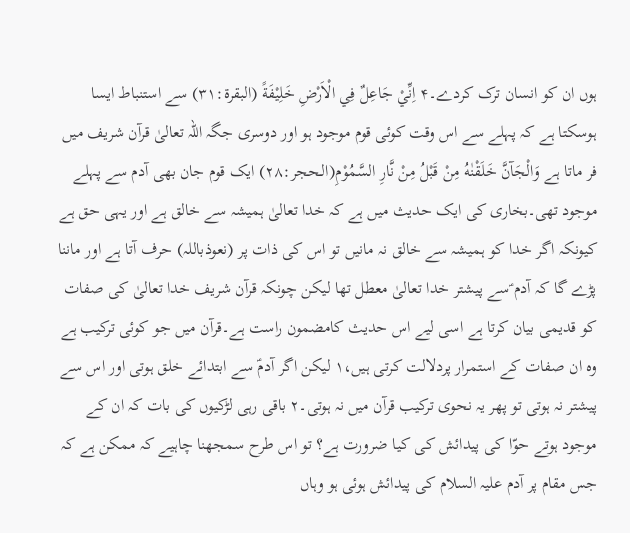ہوں ان کو انسان ترک کردے۔۴ اِنِّيْ جَاعِلٌ فِي الْاَرْضِ خَلِيْفَةً (البقرۃ:۳۱) سے استنباط ایسا ہوسکتا ہے کہ پہلے سے اس وقت کوئی قوم موجود ہو اور دوسری جگہ اللہ تعالیٰ قرآن شریف میں فر ماتا ہے وَالْجَآنَّ خَلَقْنٰهُ مِنْ قَبْلُ مِنْ نَّارِ السَّمُوْمِ(الـحجر:۲۸) ایک قوم جان بھی آدم سے پہلے موجود تھی۔بخاری کی ایک حدیث میں ہے کہ خدا تعالیٰ ہمیشہ سے خالق ہے اور یہی حق ہے کیونکہ اگر خدا کو ہمیشہ سے خالق نہ مانیں تو اس کی ذات پر (نعوذباللہ) حرف آتا ہے اور ماننا پڑے گا کہ آدم ؑسے پیشتر خدا تعالیٰ معطل تھا لیکن چونکہ قرآن شریف خدا تعالیٰ کی صفات کو قدیمی بیان کرتا ہے اسی لیے اس حدیث کامضمون راست ہے۔قرآن میں جو کوئی ترکیب ہے وہ ان صفات کے استمرار پردلالت کرتی ہیں،۱ لیکن اگر آدمؑ سے ابتدائے خلق ہوتی اور اس سے پیشتر نہ ہوتی تو پھر یہ نحوی ترکیب قرآن میں نہ ہوتی۔۲ باقی رہی لڑکیوں کی بات کہ ان کے موجود ہوتے حوّا کی پیدائش کی کیا ضرورت ہے؟ تو اس طرح سمجھنا چاہیے کہ ممکن ہے کہ جس مقام پر آدم علیہ السلام کی پیدائش ہوئی ہو وہاں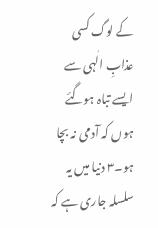کے لوگ کسی عذابِ الٰہی سے ایسے تباہ ہوگئے ہوں کہ آدمی نہ بچا ہو۔۳ دنیا میں یہ سلسلہ جاری ہے کہ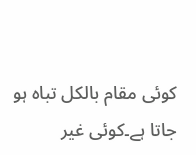کوئی مقام بالکل تباہ ہو جاتا ہے۔کوئی غیر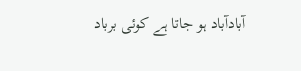آبادآباد ہو جاتا ہے کوئی برباد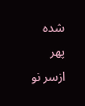شدہ پھر ازسر نو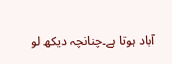آباد ہوتا ہے۔چنانچہ دیکھ لو